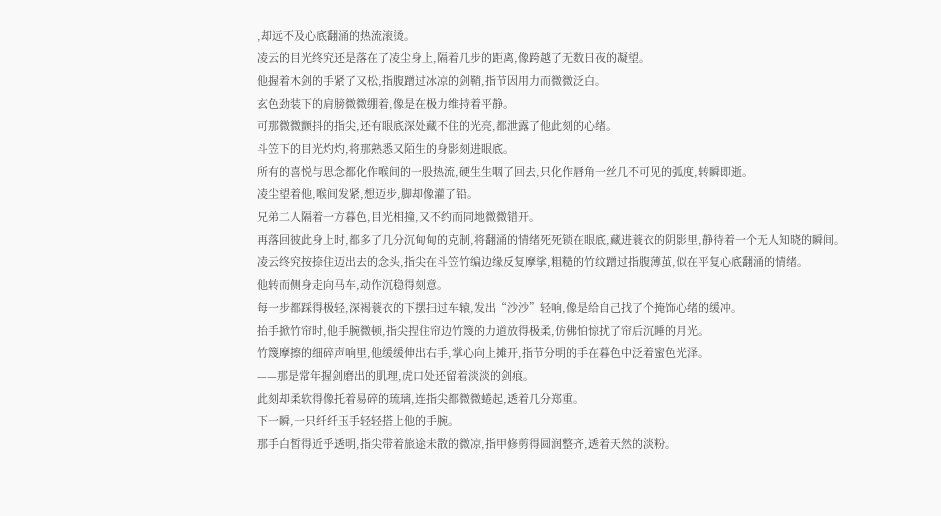,却远不及心底翻涌的热流滚烫。
凌云的目光终究还是落在了凌尘身上,隔着几步的距离,像跨越了无数日夜的凝望。
他握着木剑的手紧了又松,指腹蹭过冰凉的剑鞘,指节因用力而微微泛白。
玄色劲装下的肩膀微微绷着,像是在极力维持着平静。
可那微微颤抖的指尖,还有眼底深处藏不住的光亮,都泄露了他此刻的心绪。
斗笠下的目光灼灼,将那熟悉又陌生的身影刻进眼底。
所有的喜悦与思念都化作喉间的一股热流,硬生生咽了回去,只化作唇角一丝几不可见的弧度,转瞬即逝。
凌尘望着他,喉间发紧,想迈步,脚却像灌了铅。
兄弟二人隔着一方暮色,目光相撞,又不约而同地微微错开。
再落回彼此身上时,都多了几分沉甸甸的克制,将翻涌的情绪死死锁在眼底,藏进蓑衣的阴影里,静待着一个无人知晓的瞬间。
凌云终究按捺住迈出去的念头,指尖在斗笠竹编边缘反复摩挲,粗糙的竹纹蹭过指腹薄茧,似在平复心底翻涌的情绪。
他转而侧身走向马车,动作沉稳得刻意。
每一步都踩得极轻,深褐蓑衣的下摆扫过车辕,发出“沙沙”轻响,像是给自己找了个掩饰心绪的缓冲。
抬手掀竹帘时,他手腕微顿,指尖捏住帘边竹篾的力道放得极柔,仿佛怕惊扰了帘后沉睡的月光。
竹篾摩擦的细碎声响里,他缓缓伸出右手,掌心向上摊开,指节分明的手在暮色中泛着蜜色光泽。
——那是常年握剑磨出的肌理,虎口处还留着淡淡的剑痕。
此刻却柔软得像托着易碎的琉璃,连指尖都微微蜷起,透着几分郑重。
下一瞬,一只纤纤玉手轻轻搭上他的手腕。
那手白皙得近乎透明,指尖带着旅途未散的微凉,指甲修剪得圆润整齐,透着天然的淡粉。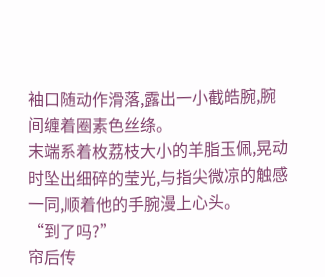袖口随动作滑落,露出一小截皓腕,腕间缠着圈素色丝绦。
末端系着枚荔枝大小的羊脂玉佩,晃动时坠出细碎的莹光,与指尖微凉的触感一同,顺着他的手腕漫上心头。
“到了吗?”
帘后传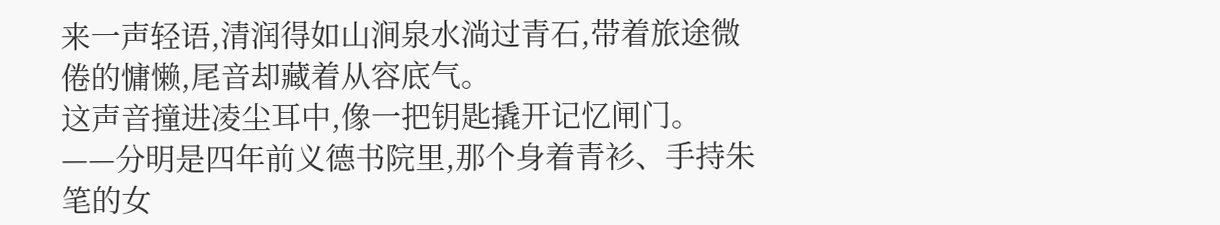来一声轻语,清润得如山涧泉水淌过青石,带着旅途微倦的慵懒,尾音却藏着从容底气。
这声音撞进凌尘耳中,像一把钥匙撬开记忆闸门。
——分明是四年前义德书院里,那个身着青衫、手持朱笔的女